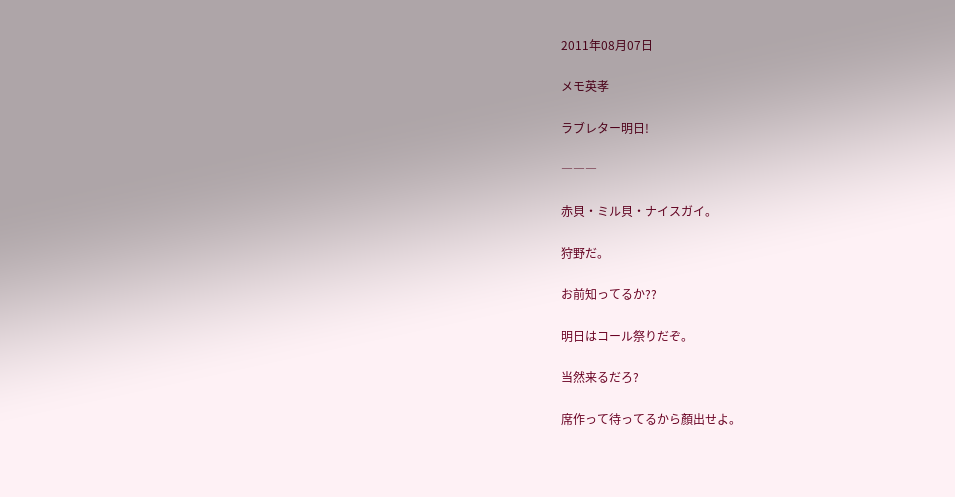2011年08月07日

メモ英孝

ラブレター明日!

―――

赤貝・ミル貝・ナイスガイ。

狩野だ。

お前知ってるか??

明日はコール祭りだぞ。

当然来るだろ?

席作って待ってるから顏出せよ。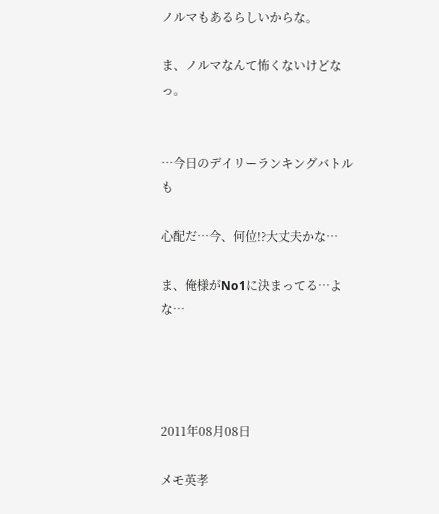ノルマもあるらしいからな。

ま、ノルマなんて怖くないけどなっ。


…今日のデイリーランキングバトルも

心配だ…今、何位!?大丈夫かな…

ま、俺様がNo1に決まってる…よな…




2011年08月08日

メモ英孝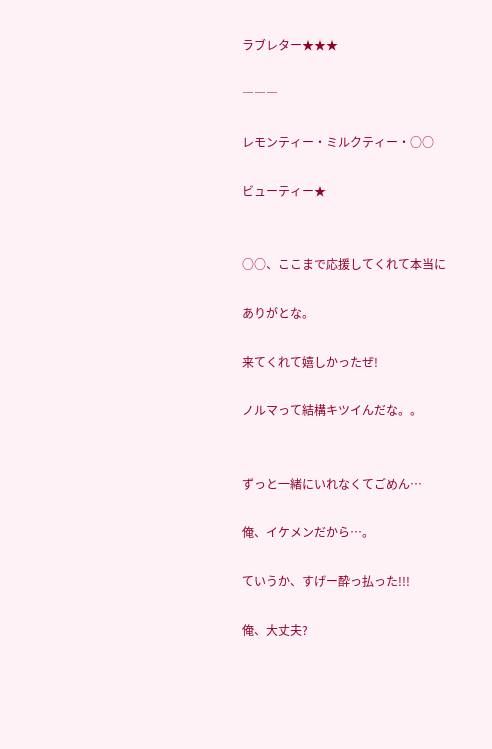ラブレター★★★

―――

レモンティー・ミルクティー・○○

ビューティー★


○○、ここまで応援してくれて本当に

ありがとな。

来てくれて嬉しかったぜ!

ノルマって結構キツイんだな。。


ずっと一緒にいれなくてごめん…

俺、イケメンだから…。

ていうか、すげー酔っ払った!!!

俺、大丈夫?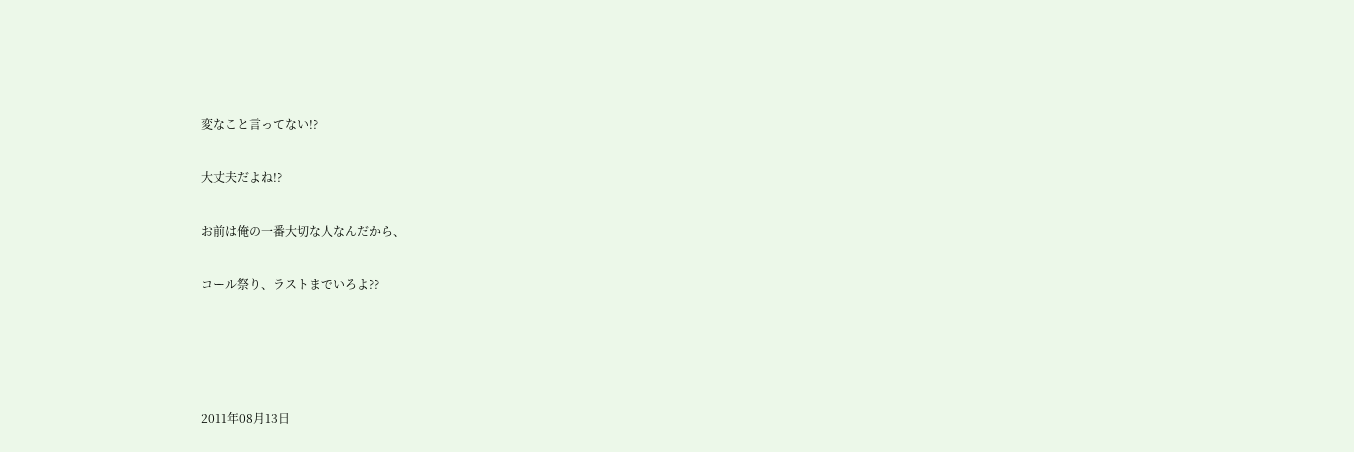変なこと言ってない!?

大丈夫だよね!?

お前は俺の一番大切な人なんだから、

コール祭り、ラストまでいろよ??




2011年08月13日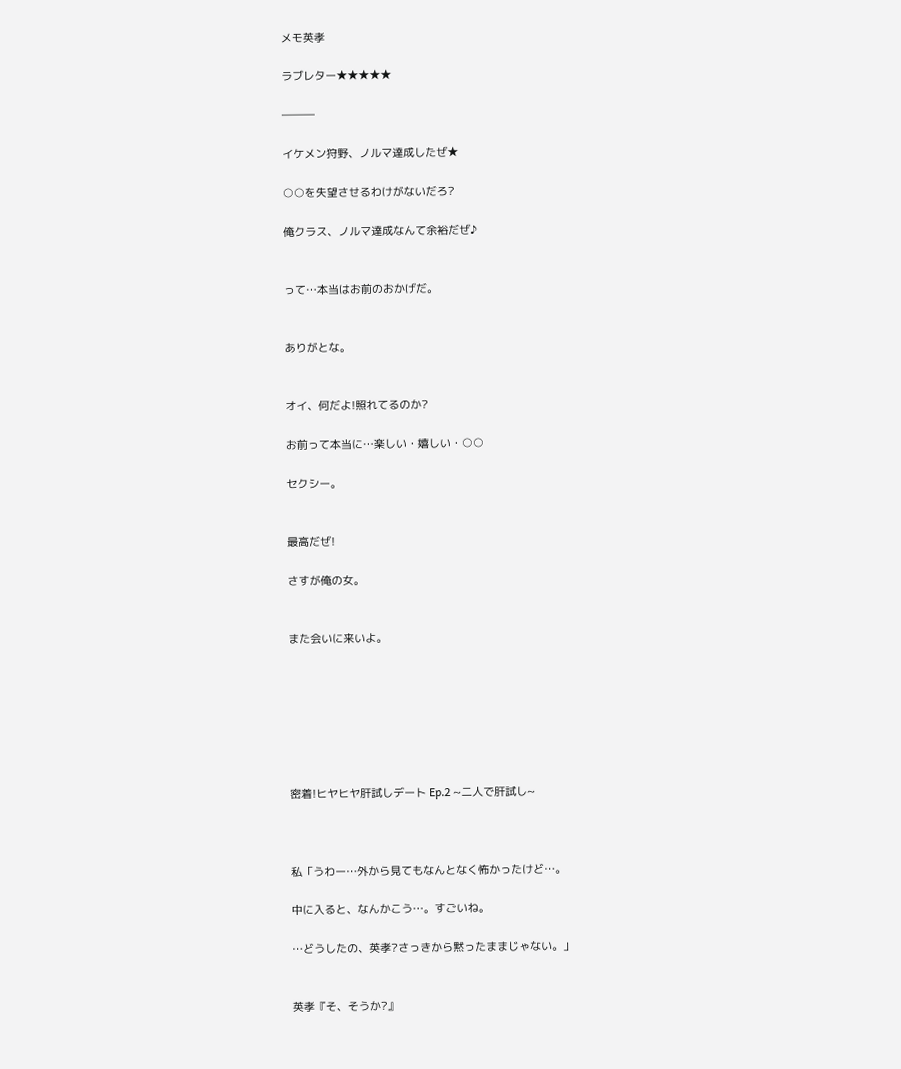メモ英孝

ラブレター★★★★★

―――

イケメン狩野、ノルマ達成したぜ★

○○を失望させるわけがないだろ?

俺クラス、ノルマ達成なんて余裕だぜ♪


って…本当はお前のおかげだ。


ありがとな。


オイ、何だよ!照れてるのか?

お前って本当に…楽しい・嬉しい・○○

セクシー。


最高だぜ!

さすが俺の女。


また会いに来いよ。







密着!ヒヤヒヤ肝試しデート Ep.2 ~二人で肝試し~



私「うわー…外から見てもなんとなく怖かったけど…。

中に入ると、なんかこう…。すごいね。

…どうしたの、英孝?さっきから黙ったままじゃない。」


英孝『そ、そうか?』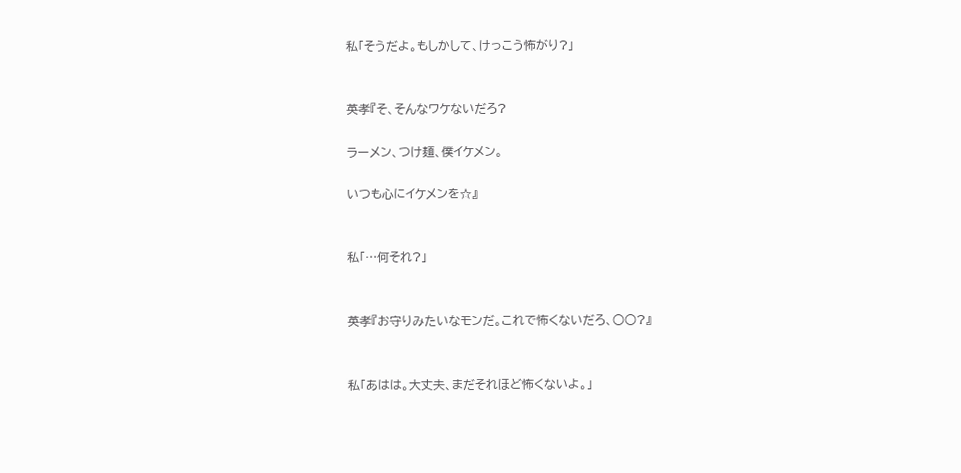私「そうだよ。もしかして、けっこう怖がり?」


英孝『そ、そんなワケないだろ?

ラーメン、つけ麺、僕イケメン。

いつも心にイケメンを☆』


私「…何それ?」


英孝『お守りみたいなモンだ。これで怖くないだろ、○○?』


私「あはは。大丈夫、まだそれほど怖くないよ。」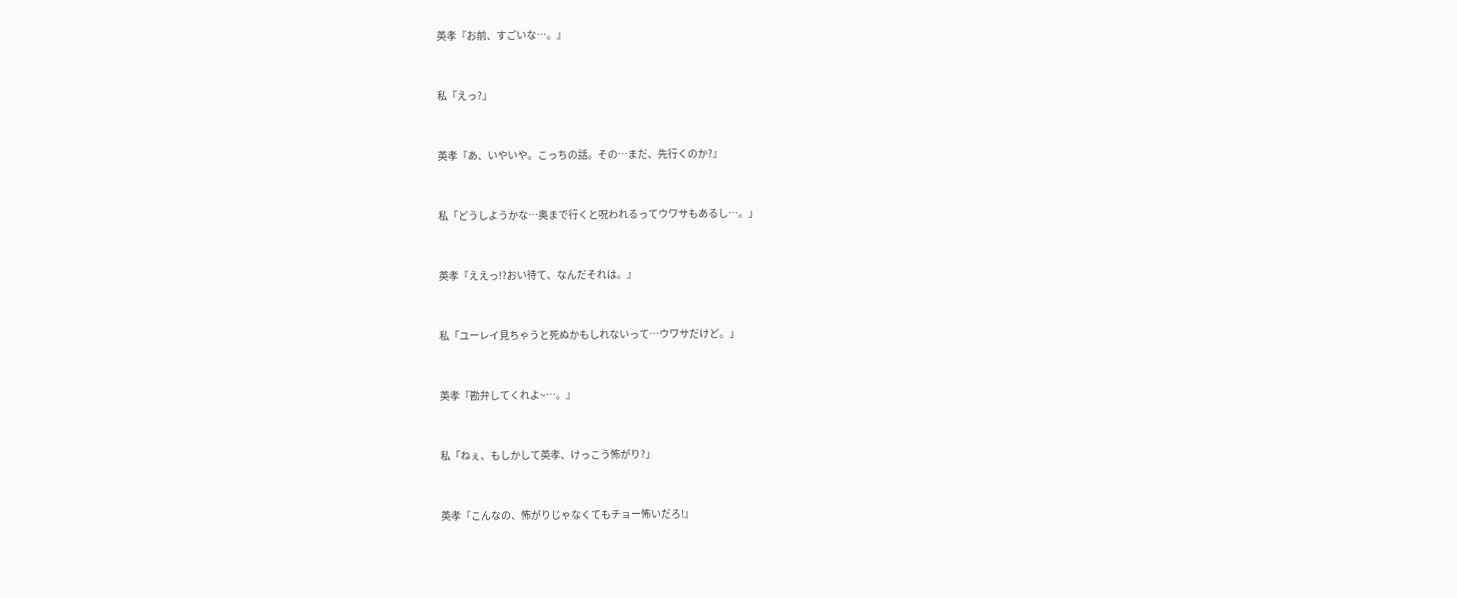英孝『お前、すごいな…。』


私「えっ?」


英孝『あ、いやいや。こっちの話。その…まだ、先行くのか?』


私「どうしようかな…奥まで行くと呪われるってウワサもあるし…。」


英孝『ええっ!?おい待て、なんだそれは。』


私「ユーレイ見ちゃうと死ぬかもしれないって…ウワサだけど。」


英孝『勘弁してくれよ~…。』


私「ねぇ、もしかして英孝、けっこう怖がり?」


英孝『こんなの、怖がりじゃなくてもチョー怖いだろ!』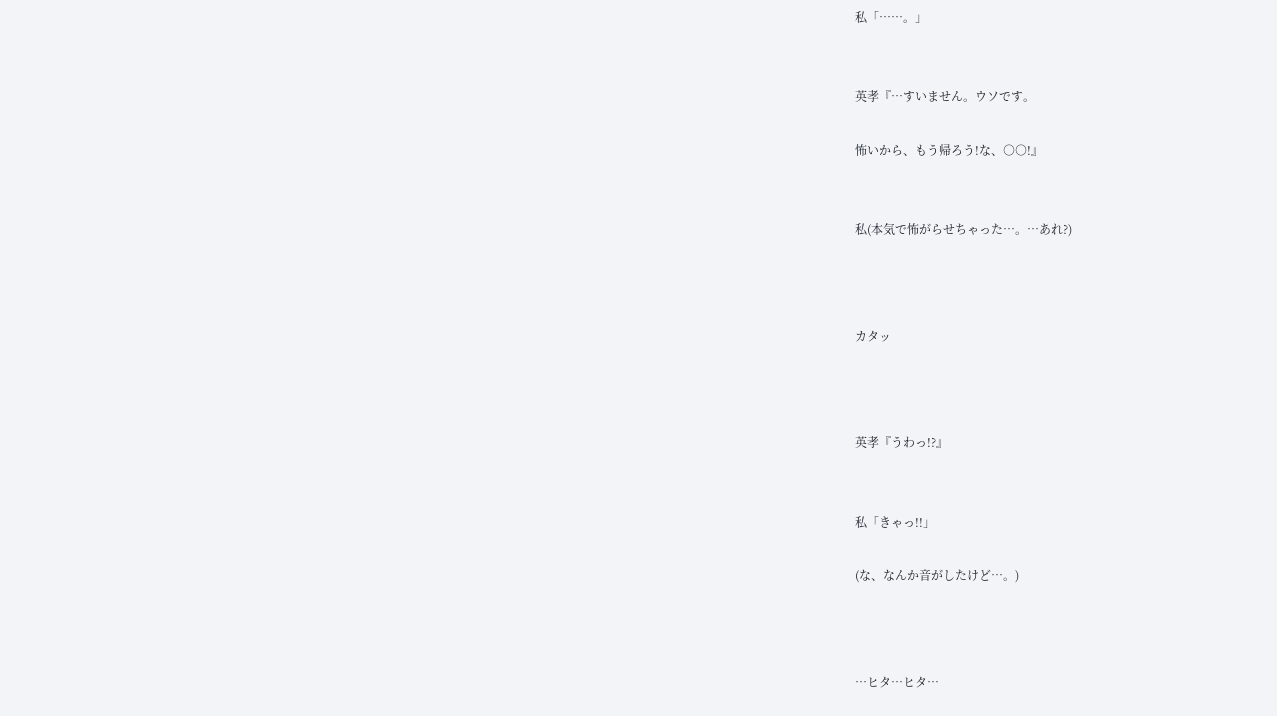私「……。」


英孝『…すいません。ウソです。

怖いから、もう帰ろう!な、○○!』


私(本気で怖がらせちゃった…。…あれ?)



カタッ



英孝『うわっ!?』


私「きゃっ!!」

(な、なんか音がしたけど…。)



…ヒタ…ヒタ…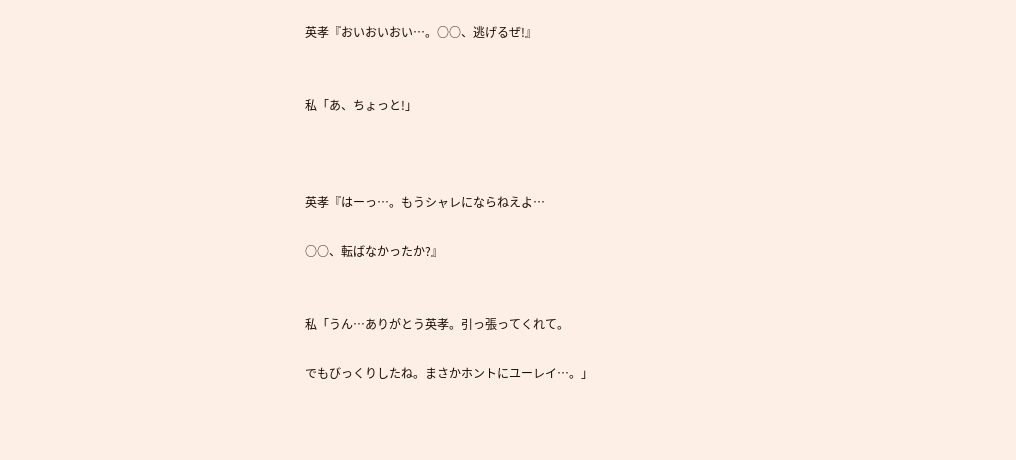英孝『おいおいおい…。○○、逃げるぜ!』


私「あ、ちょっと!」



英孝『はーっ…。もうシャレにならねえよ…

○○、転ばなかったか?』


私「うん…ありがとう英孝。引っ張ってくれて。

でもびっくりしたね。まさかホントにユーレイ…。」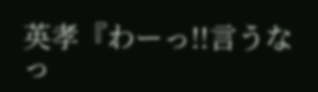英孝『わーっ!!言うなっ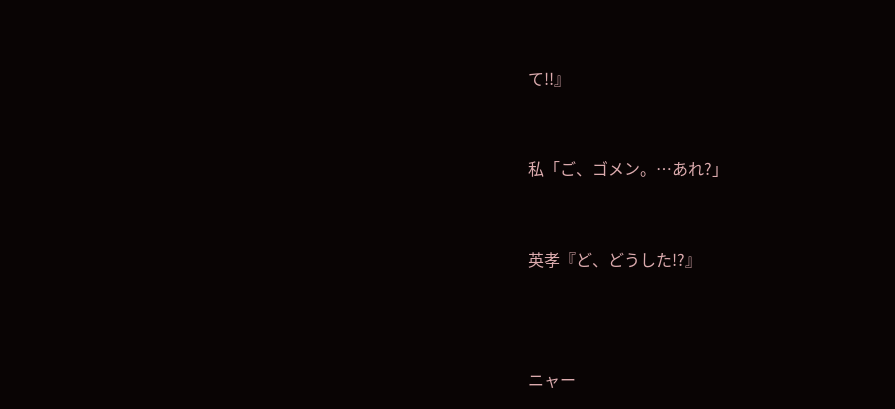て!!』


私「ご、ゴメン。…あれ?」


英孝『ど、どうした!?』



ニャー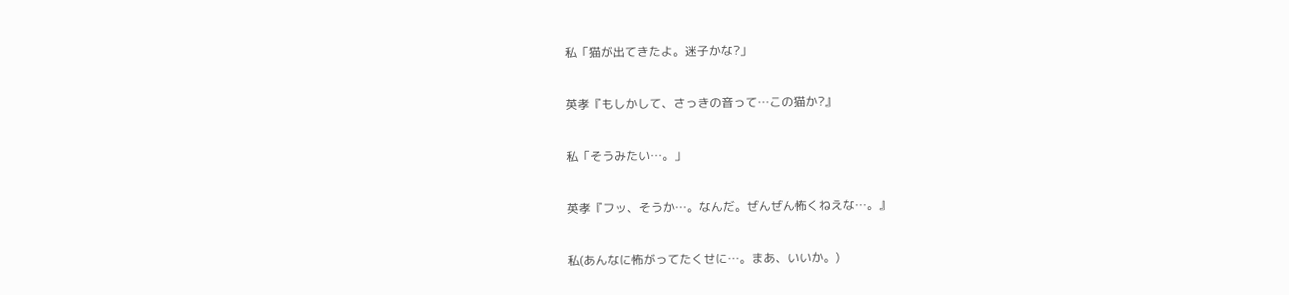私「猫が出てきたよ。迷子かな?」


英孝『もしかして、さっきの音って…この猫か?』


私「そうみたい…。」


英孝『フッ、そうか…。なんだ。ぜんぜん怖くねえな…。』


私(あんなに怖がってたくせに…。まあ、いいか。)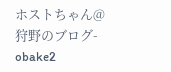ホストちゃん@狩野のブログ-obake2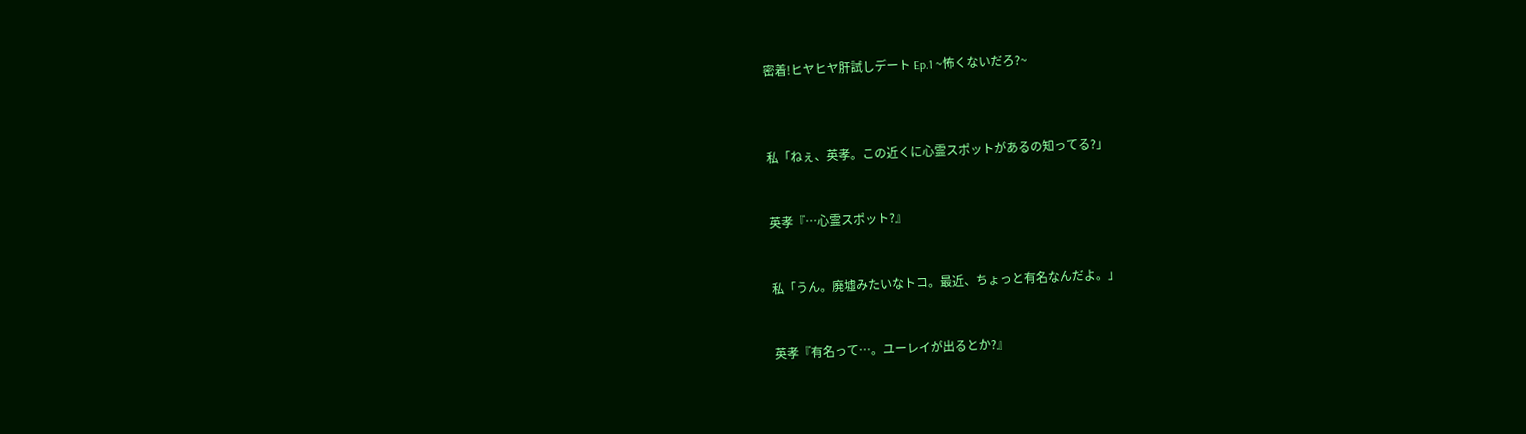密着!ヒヤヒヤ肝試しデート Ep.1 ~怖くないだろ?~



私「ねぇ、英孝。この近くに心霊スポットがあるの知ってる?」


英孝『…心霊スポット?』


私「うん。廃墟みたいなトコ。最近、ちょっと有名なんだよ。」


英孝『有名って…。ユーレイが出るとか?』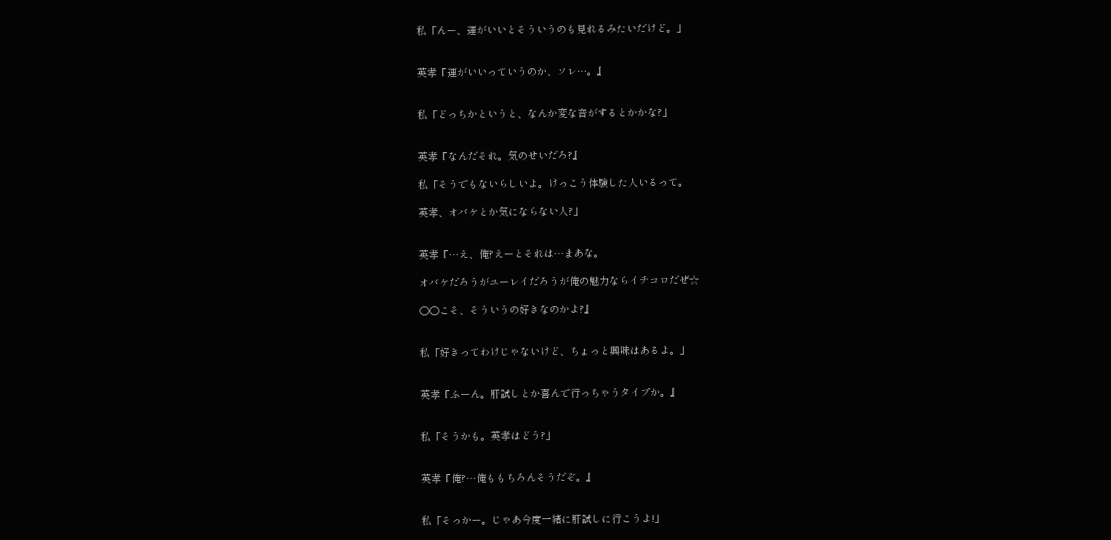私「んー、運がいいとそういうのも見れるみたいだけど。」


英孝『運がいいっていうのか、ソレ…。』


私「どっちかというと、なんか変な音がするとかかな?」


英孝『なんだそれ。気のせいだろ?』

私「そうでもないらしいよ。けっこう体験した人いるって。

英孝、オバケとか気にならない人?」


英孝『…え、俺?えーとそれは…まあな。

オバケだろうがユーレイだろうが俺の魅力ならイチコロだぜ☆

○○こそ、そういうの好きなのかよ?』


私「好きってわけじゃないけど、ちょっと興味はあるよ。」


英孝『ふーん。肝試しとか喜んで行っちゃうタイプか。』


私「そうかも。英孝はどう?」


英孝『俺?…俺ももちろんそうだぞ。』


私「そっかー。じゃあ今度一緒に肝試しに行こうよ!」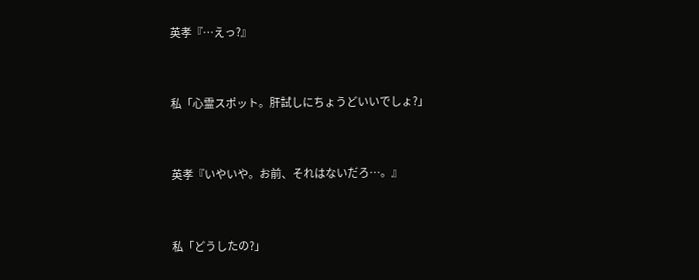英孝『…えっ?』


私「心霊スポット。肝試しにちょうどいいでしょ?」


英孝『いやいや。お前、それはないだろ…。』


私「どうしたの?」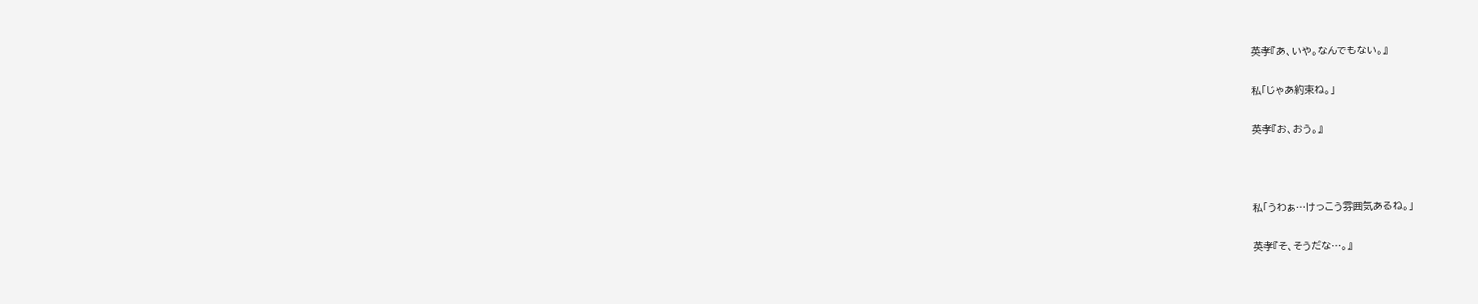英孝『あ、いや。なんでもない。』


私「じゃあ約束ね。」


英孝『お、おう。』





私「うわぁ…けっこう雰囲気あるね。」


英孝『そ、そうだな…。』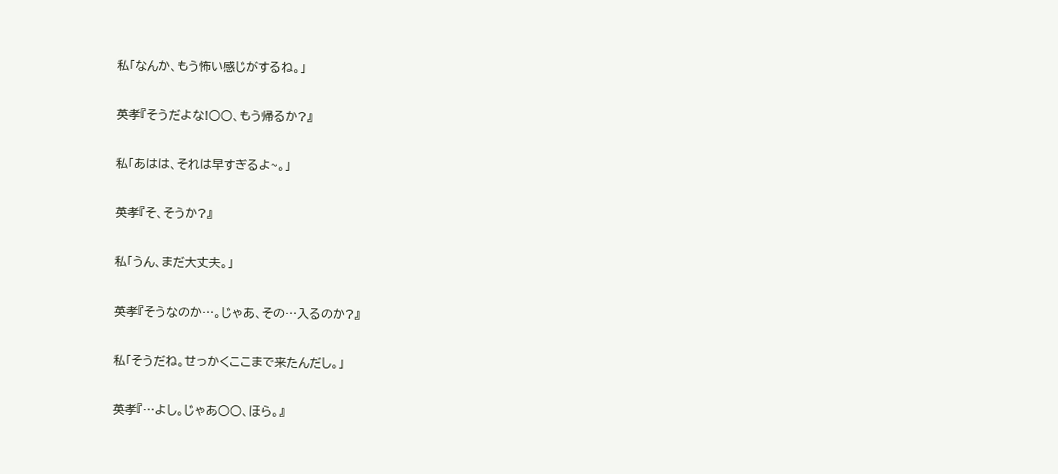私「なんか、もう怖い感じがするね。」


英孝『そうだよな!○○、もう帰るか?』


私「あはは、それは早すぎるよ~。」


英孝『そ、そうか?』


私「うん、まだ大丈夫。」


英孝『そうなのか…。じゃあ、その…入るのか?』


私「そうだね。せっかくここまで来たんだし。」


英孝『…よし。じゃあ○○、ほら。』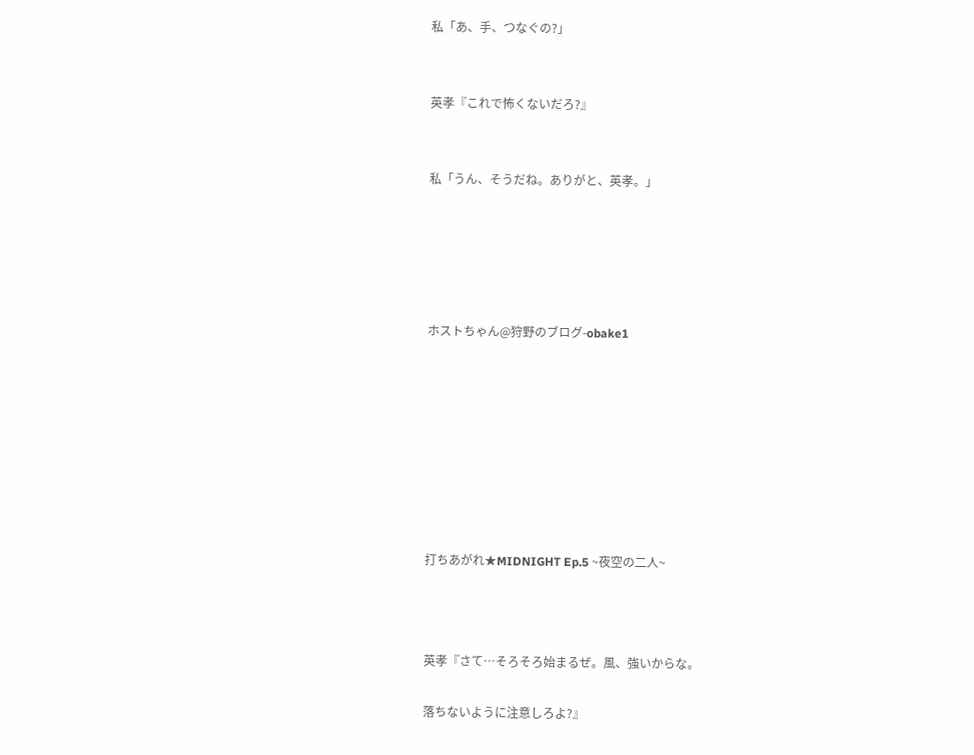私「あ、手、つなぐの?」


英孝『これで怖くないだろ?』


私「うん、そうだね。ありがと、英孝。」





ホストちゃん@狩野のブログ-obake1








打ちあがれ★MIDNIGHT Ep.5 ~夜空の二人~



英孝『さて…そろそろ始まるぜ。風、強いからな。

落ちないように注意しろよ?』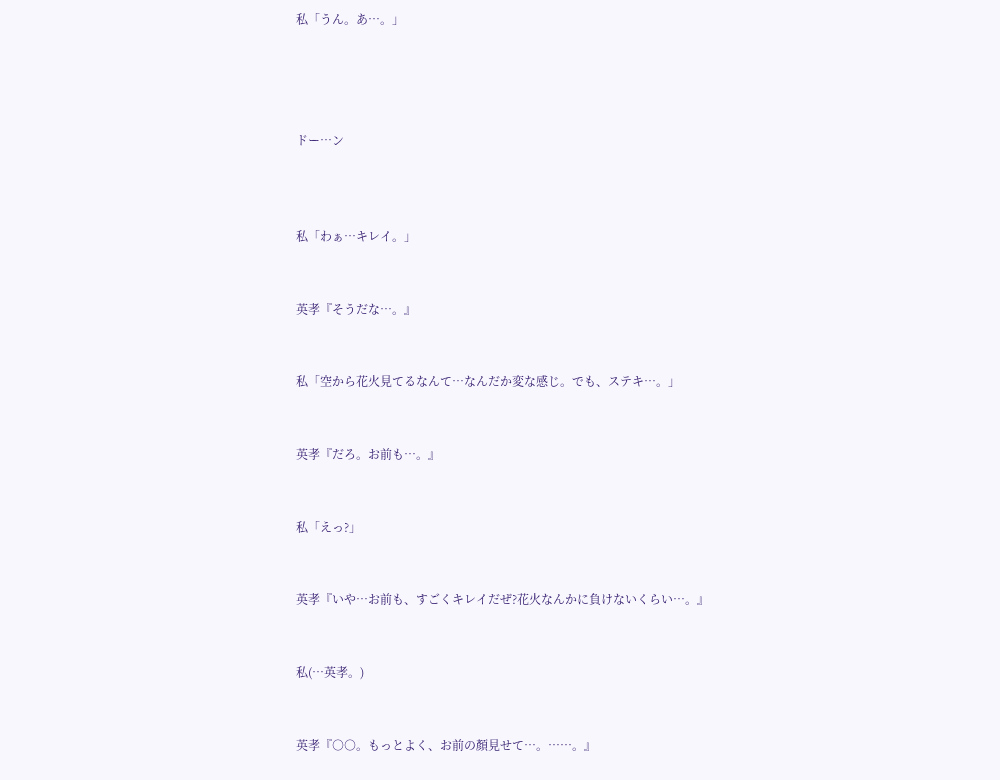私「うん。あ…。」




ドー…ン



私「わぁ…キレイ。」


英孝『そうだな…。』


私「空から花火見てるなんて…なんだか変な感じ。でも、ステキ…。」


英孝『だろ。お前も…。』


私「えっ?」


英孝『いや…お前も、すごくキレイだぜ?花火なんかに負けないくらい…。』


私(…英孝。)


英孝『○○。もっとよく、お前の顏見せて…。……。』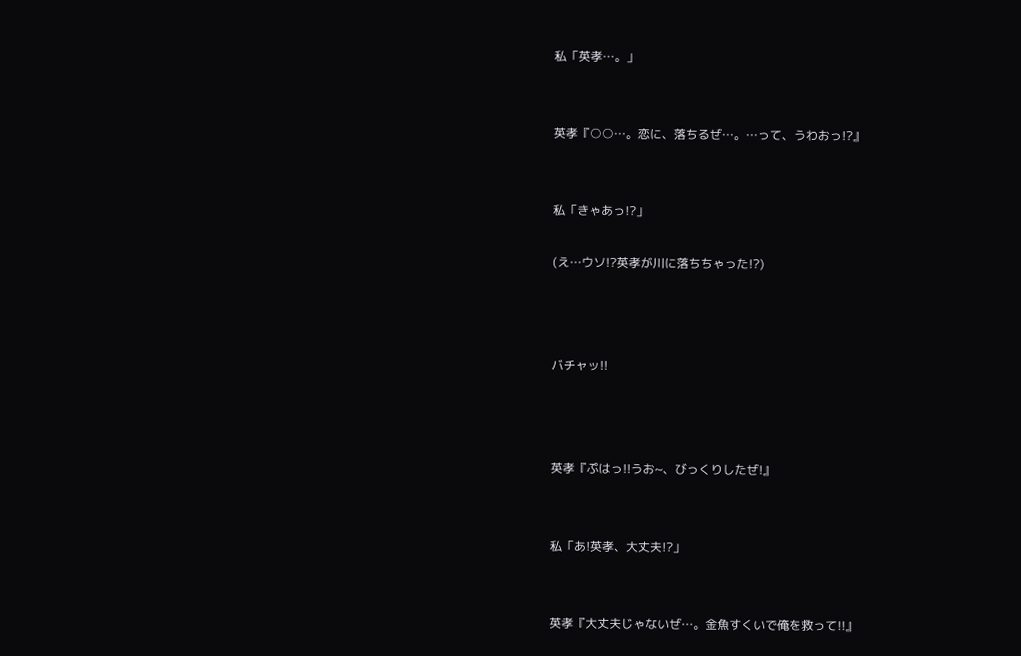私「英孝…。」


英孝『○○…。恋に、落ちるぜ…。…って、うわおっ!?』


私「きゃあっ!?」

(え…ウソ!?英孝が川に落ちちゃった!?)



バチャッ!!



英孝『ぷはっ!!うお~、びっくりしたぜ!』


私「あ!英孝、大丈夫!?」


英孝『大丈夫じゃないぜ…。金魚すくいで俺を救って!!』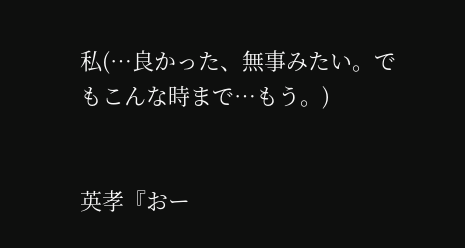私(…良かった、無事みたい。でもこんな時まで…もう。)


英孝『おー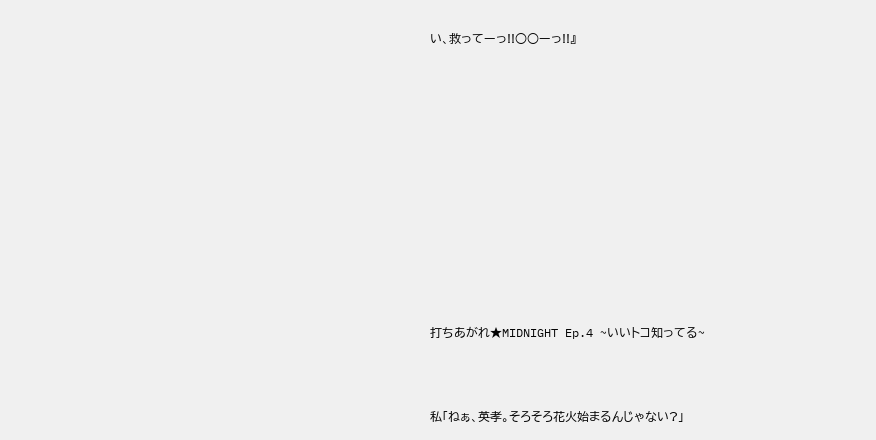い、救ってーっ!!○○ーっ!!』













打ちあがれ★MIDNIGHT Ep.4 ~いいトコ知ってる~



私「ねぁ、英孝。そろそろ花火始まるんじゃない?」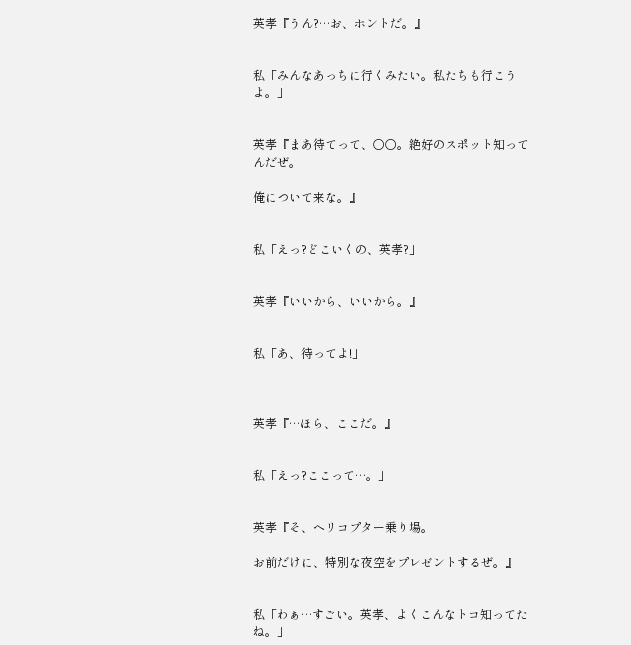英孝『うん?…お、ホントだ。』


私「みんなあっちに行くみたい。私たちも行こうよ。」


英孝『まあ待てって、○○。絶好のスポット知ってんだぜ。

俺について来な。』


私「えっ?どこいくの、英孝?」


英孝『いいから、いいから。』


私「あ、待ってよ!」



英孝『…ほら、ここだ。』


私「えっ?ここって…。」


英孝『そ、ヘリコプター乗り場。

お前だけに、特別な夜空をプレゼントするぜ。』


私「わぁ…すごい。英孝、よくこんなトコ知ってたね。」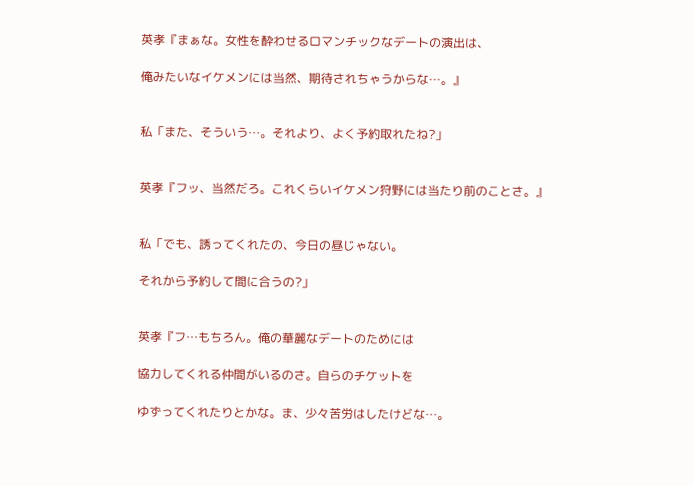英孝『まぁな。女性を酔わせるロマンチックなデートの演出は、

俺みたいなイケメンには当然、期待されちゃうからな…。』


私「また、そういう…。それより、よく予約取れたね?」


英孝『フッ、当然だろ。これくらいイケメン狩野には当たり前のことさ。』


私「でも、誘ってくれたの、今日の昼じゃない。

それから予約して間に合うの?」


英孝『フ…もちろん。俺の華麗なデートのためには

協力してくれる仲間がいるのさ。自らのチケットを

ゆずってくれたりとかな。ま、少々苦労はしたけどな…。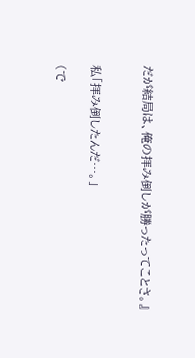だが結局は、俺の拝み倒しが勝ったってことさ。』


私「拝み倒したんだ…。」

(で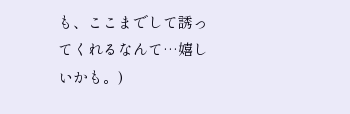も、ここまでして誘ってくれるなんて…嬉しいかも。)